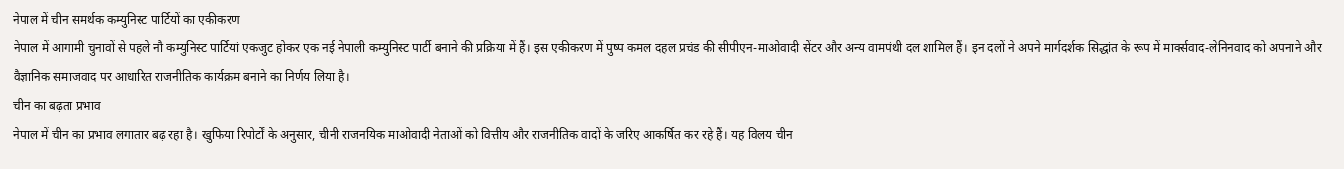नेपाल में चीन समर्थक कम्युनिस्ट पार्टियों का एकीकरण
नेपाल में आगामी चुनावों से पहले नौ कम्युनिस्ट पार्टियां एकजुट होकर एक नई नेपाली कम्युनिस्ट पार्टी बनाने की प्रक्रिया में हैं। इस एकीकरण में पुष्प कमल दहल प्रचंड की सीपीएन-माओवादी सेंटर और अन्य वामपंथी दल शामिल हैं। इन दलों ने अपने मार्गदर्शक सिद्धांत के रूप में मार्क्सवाद-लेनिनवाद को अपनाने और वैज्ञानिक समाजवाद पर आधारित राजनीतिक कार्यक्रम बनाने का निर्णय लिया है।
चीन का बढ़ता प्रभाव
नेपाल में चीन का प्रभाव लगातार बढ़ रहा है। खुफिया रिपोर्टों के अनुसार, चीनी राजनयिक माओवादी नेताओं को वित्तीय और राजनीतिक वादों के जरिए आकर्षित कर रहे हैं। यह विलय चीन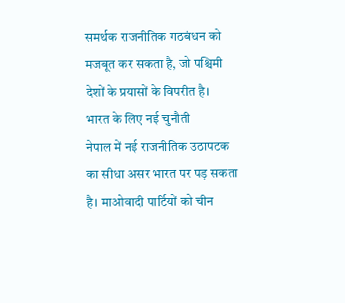समर्थक राजनीतिक गठबंधन को मजबूत कर सकता है, जो पश्चिमी देशों के प्रयासों के विपरीत है।
भारत के लिए नई चुनौती
नेपाल में नई राजनीतिक उठापटक का सीधा असर भारत पर पड़ सकता है। माओवादी पार्टियों को चीन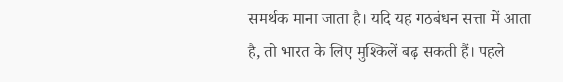समर्थक माना जाता है। यदि यह गठबंधन सत्ता में आता है, तो भारत के लिए मुश्किलें बढ़ सकती हैं। पहले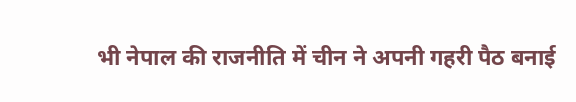भी नेपाल की राजनीति में चीन ने अपनी गहरी पैठ बनाई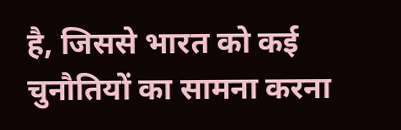है, जिससे भारत को कई चुनौतियों का सामना करना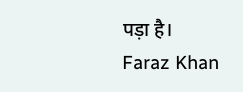पड़ा है।
Faraz Khan